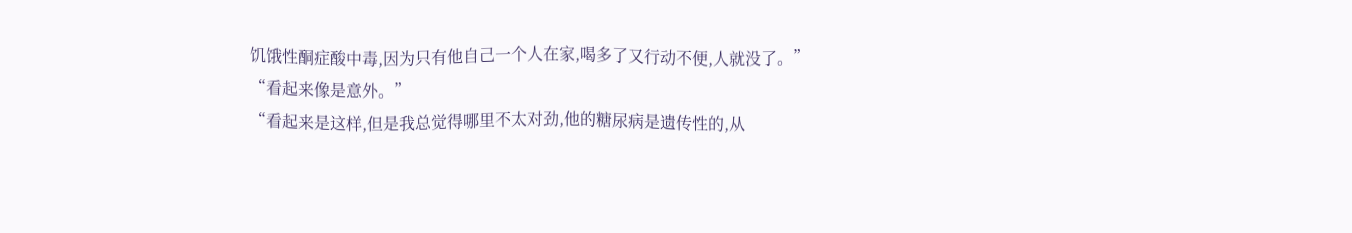饥饿性酮症酸中毒,因为只有他自己一个人在家,喝多了又行动不便,人就没了。”
“看起来像是意外。”
“看起来是这样,但是我总觉得哪里不太对劲,他的糖尿病是遗传性的,从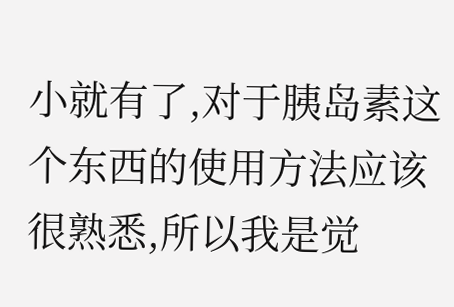小就有了,对于胰岛素这个东西的使用方法应该很熟悉,所以我是觉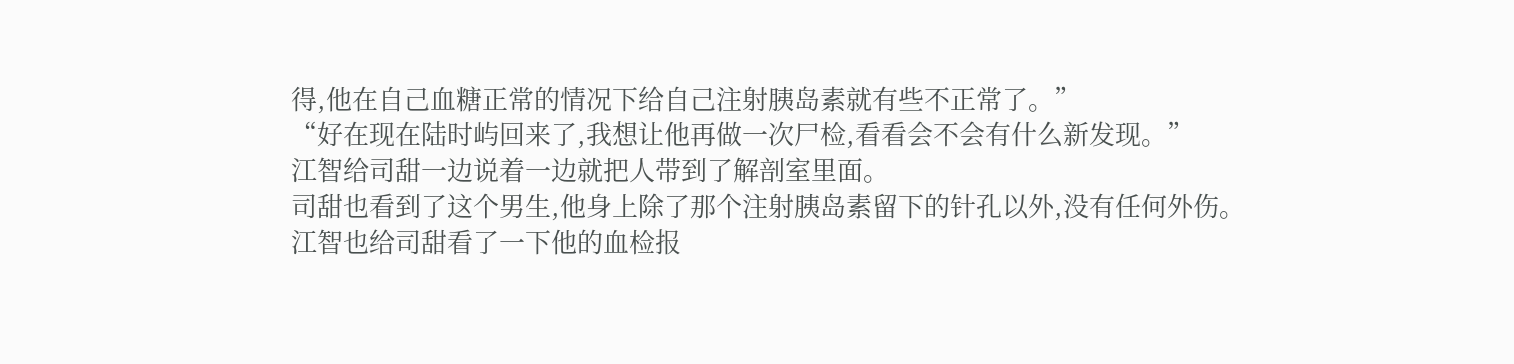得,他在自己血糖正常的情况下给自己注射胰岛素就有些不正常了。”
“好在现在陆时屿回来了,我想让他再做一次尸检,看看会不会有什么新发现。”
江智给司甜一边说着一边就把人带到了解剖室里面。
司甜也看到了这个男生,他身上除了那个注射胰岛素留下的针孔以外,没有任何外伤。
江智也给司甜看了一下他的血检报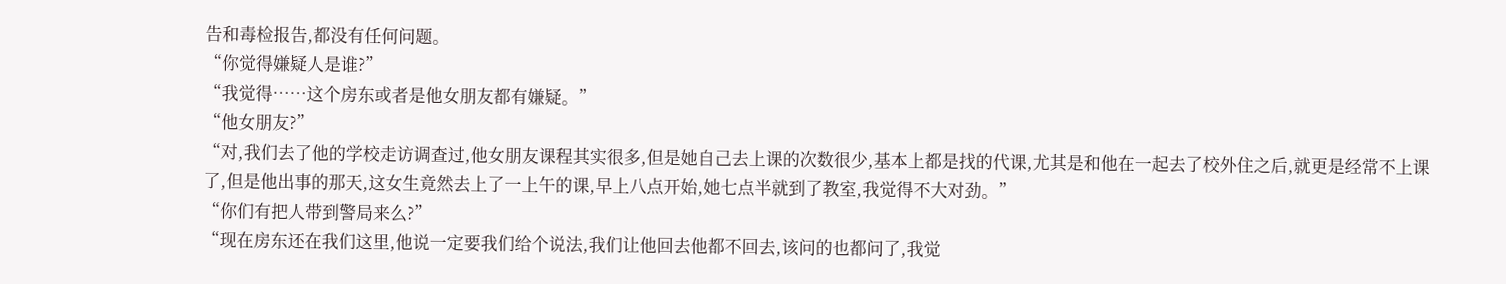告和毒检报告,都没有任何问题。
“你觉得嫌疑人是谁?”
“我觉得……这个房东或者是他女朋友都有嫌疑。”
“他女朋友?”
“对,我们去了他的学校走访调查过,他女朋友课程其实很多,但是她自己去上课的次数很少,基本上都是找的代课,尤其是和他在一起去了校外住之后,就更是经常不上课了,但是他出事的那天,这女生竟然去上了一上午的课,早上八点开始,她七点半就到了教室,我觉得不大对劲。”
“你们有把人带到警局来么?”
“现在房东还在我们这里,他说一定要我们给个说法,我们让他回去他都不回去,该问的也都问了,我觉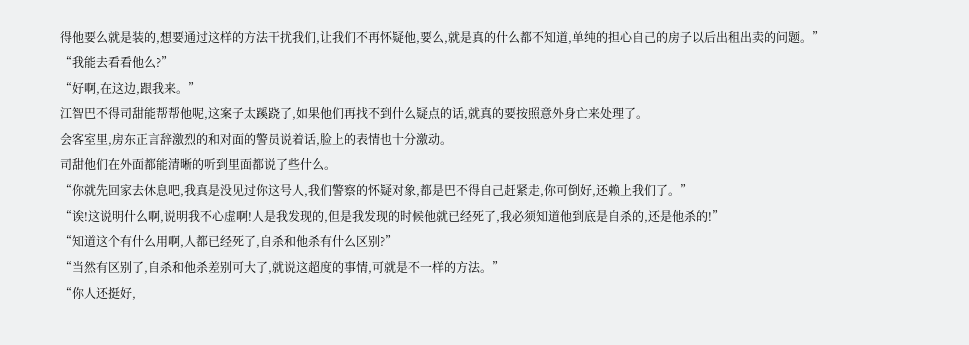得他要么就是装的,想要通过这样的方法干扰我们,让我们不再怀疑他,要么,就是真的什么都不知道,单纯的担心自己的房子以后出租出卖的问题。”
“我能去看看他么?”
“好啊,在这边,跟我来。”
江智巴不得司甜能帮帮他呢,这案子太蹊跷了,如果他们再找不到什么疑点的话,就真的要按照意外身亡来处理了。
会客室里,房东正言辞激烈的和对面的警员说着话,脸上的表情也十分激动。
司甜他们在外面都能清晰的听到里面都说了些什么。
“你就先回家去休息吧,我真是没见过你这号人,我们警察的怀疑对象,都是巴不得自己赶紧走,你可倒好,还赖上我们了。”
“诶!这说明什么啊,说明我不心虚啊!人是我发现的,但是我发现的时候他就已经死了,我必须知道他到底是自杀的,还是他杀的!”
“知道这个有什么用啊,人都已经死了,自杀和他杀有什么区别?”
“当然有区别了,自杀和他杀差别可大了,就说这超度的事情,可就是不一样的方法。”
“你人还挺好,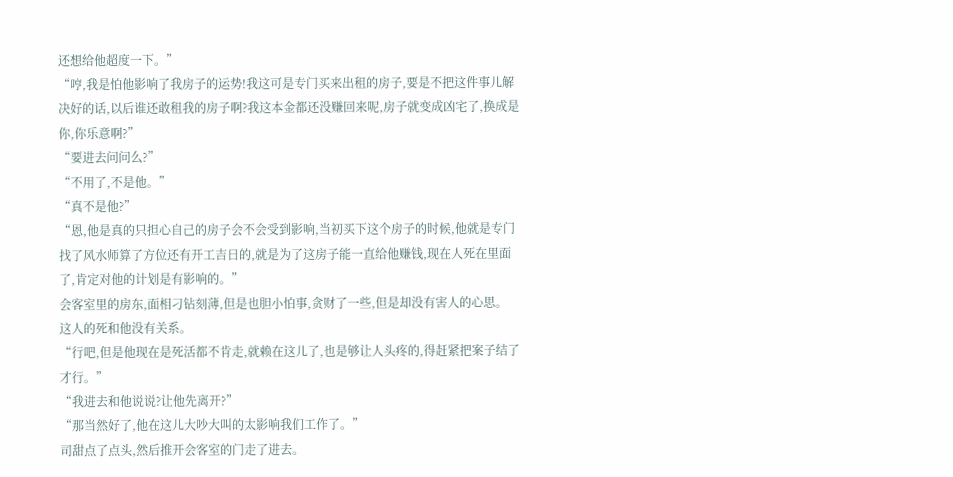还想给他超度一下。”
“哼,我是怕他影响了我房子的运势!我这可是专门买来出租的房子,要是不把这件事儿解决好的话,以后谁还敢租我的房子啊?我这本金都还没赚回来呢,房子就变成凶宅了,换成是你,你乐意啊?”
“要进去问问么?”
“不用了,不是他。”
“真不是他?”
“恩,他是真的只担心自己的房子会不会受到影响,当初买下这个房子的时候,他就是专门找了风水师算了方位还有开工吉日的,就是为了这房子能一直给他赚钱,现在人死在里面了,肯定对他的计划是有影响的。”
会客室里的房东,面相刁钻刻薄,但是也胆小怕事,贪财了一些,但是却没有害人的心思。
这人的死和他没有关系。
“行吧,但是他现在是死活都不肯走,就赖在这儿了,也是够让人头疼的,得赶紧把案子结了才行。”
“我进去和他说说?让他先离开?”
“那当然好了,他在这儿大吵大叫的太影响我们工作了。”
司甜点了点头,然后推开会客室的门走了进去。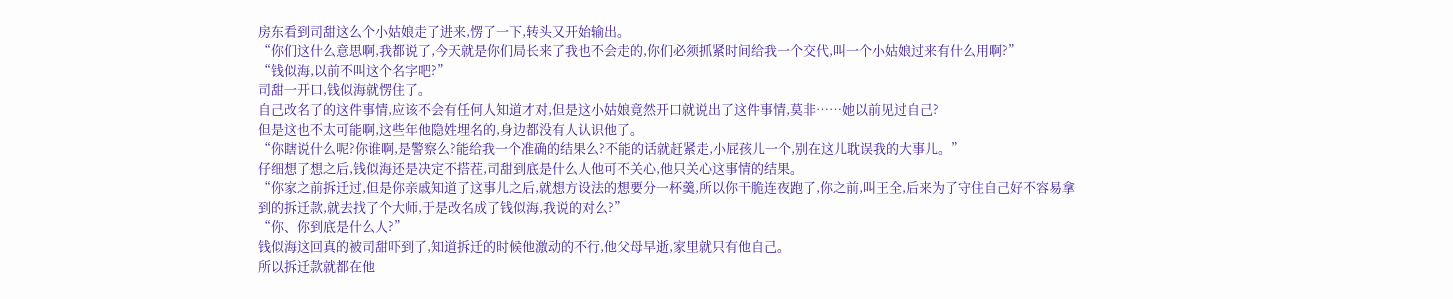房东看到司甜这么个小姑娘走了进来,愣了一下,转头又开始输出。
“你们这什么意思啊,我都说了,今天就是你们局长来了我也不会走的,你们必须抓紧时间给我一个交代,叫一个小姑娘过来有什么用啊?”
“钱似海,以前不叫这个名字吧?”
司甜一开口,钱似海就愣住了。
自己改名了的这件事情,应该不会有任何人知道才对,但是这小姑娘竟然开口就说出了这件事情,莫非……她以前见过自己?
但是这也不太可能啊,这些年他隐姓埋名的,身边都没有人认识他了。
“你瞎说什么呢?你谁啊,是警察么?能给我一个准确的结果么?不能的话就赶紧走,小屁孩儿一个,别在这儿耽误我的大事儿。”
仔细想了想之后,钱似海还是决定不搭茬,司甜到底是什么人他可不关心,他只关心这事情的结果。
“你家之前拆迁过,但是你亲戚知道了这事儿之后,就想方设法的想要分一杯羹,所以你干脆连夜跑了,你之前,叫王全,后来为了守住自己好不容易拿到的拆迁款,就去找了个大师,于是改名成了钱似海,我说的对么?”
“你、你到底是什么人?”
钱似海这回真的被司甜吓到了,知道拆迁的时候他激动的不行,他父母早逝,家里就只有他自己。
所以拆迁款就都在他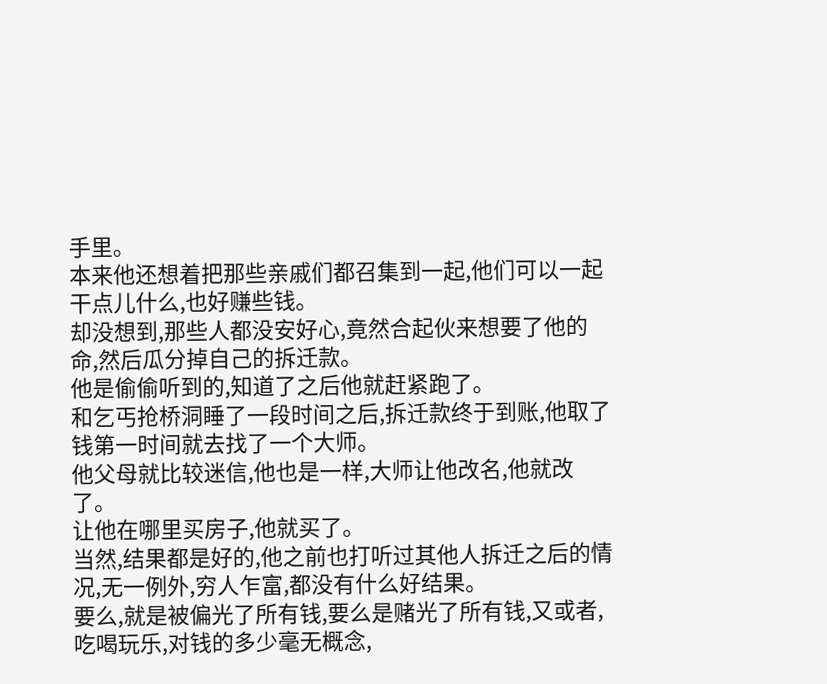手里。
本来他还想着把那些亲戚们都召集到一起,他们可以一起干点儿什么,也好赚些钱。
却没想到,那些人都没安好心,竟然合起伙来想要了他的命,然后瓜分掉自己的拆迁款。
他是偷偷听到的,知道了之后他就赶紧跑了。
和乞丐抢桥洞睡了一段时间之后,拆迁款终于到账,他取了钱第一时间就去找了一个大师。
他父母就比较迷信,他也是一样,大师让他改名,他就改了。
让他在哪里买房子,他就买了。
当然,结果都是好的,他之前也打听过其他人拆迁之后的情况,无一例外,穷人乍富,都没有什么好结果。
要么,就是被偏光了所有钱,要么是赌光了所有钱,又或者,吃喝玩乐,对钱的多少毫无概念,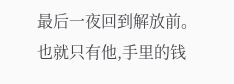最后一夜回到解放前。
也就只有他,手里的钱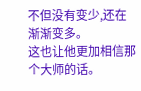不但没有变少,还在渐渐变多。
这也让他更加相信那个大师的话。